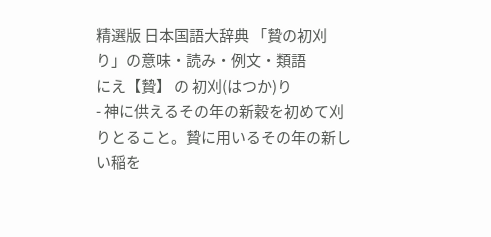精選版 日本国語大辞典 「贄の初刈り」の意味・読み・例文・類語
にえ【贄】 の 初刈(はつか)り
- 神に供えるその年の新穀を初めて刈りとること。贄に用いるその年の新しい稲を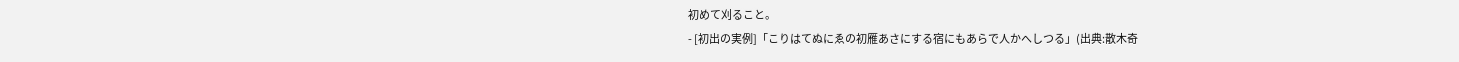初めて刈ること。
- [初出の実例]「こりはてぬにゑの初雁あさにする宿にもあらで人かへしつる」(出典:散木奇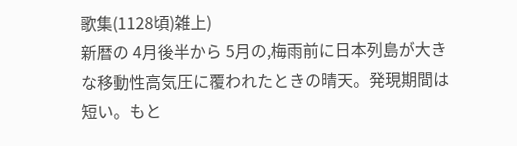歌集(1128頃)雑上)
新暦の 4月後半から 5月の,梅雨前に日本列島が大きな移動性高気圧に覆われたときの晴天。発現期間は短い。もと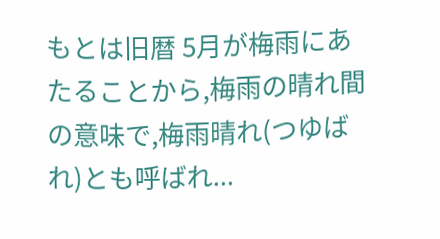もとは旧暦 5月が梅雨にあたることから,梅雨の晴れ間の意味で,梅雨晴れ(つゆばれ)とも呼ばれ...